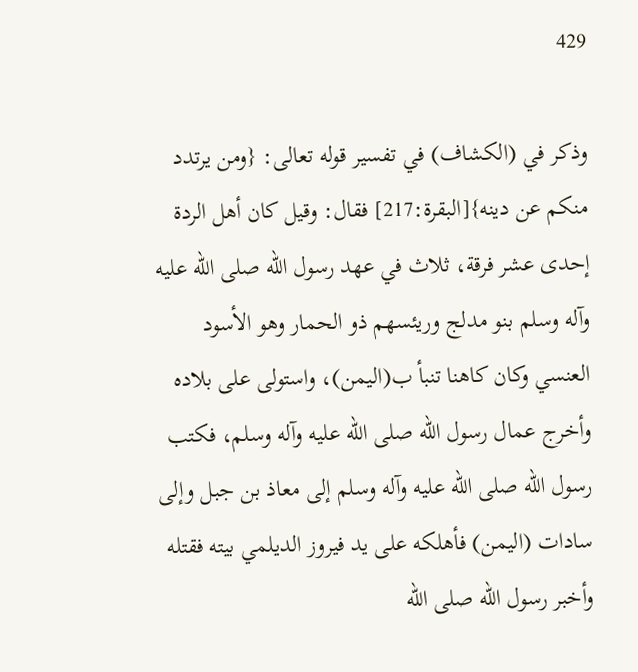429

وذكر في (الكشاف) في تفسير قوله تعالى: {ومن يرتدد منكم عن دينه}[البقرة:217] فقال: وقيل كان أهل الردة إحدى عشر فرقة، ثلاث في عهد رسول الله صلى الله عليه وآله وسلم بنو مدلج وريئسهم ذو الحمار وهو الأسود العنسي وكان كاهنا تنبأ ب(اليمن)، واستولى على بلاده وأخرج عمال رسول الله صلى الله عليه وآله وسلم، فكتب رسول الله صلى الله عليه وآله وسلم إلى معاذ بن جبل وإلى سادات (اليمن) فأهلكه على يد فيروز الديلمي بيته فقتله وأخبر رسول الله صلى الله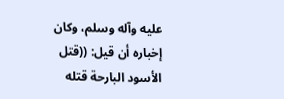عليه وآله وسلم، وكان إخباره أن قيل: ((قتل الأسود البارحة قتله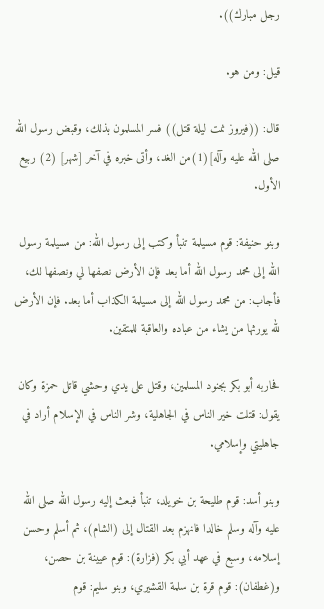رجل مبارك)).

قيل: ومن هو.

قال: ((فيروز نمت ليلة قتل)) فسر المسلمون بذلك، وقبض رسول الله صلى الله عليه وآله](1)من الغد، وأتى خبره في آخر [شهر] (2) ربيع الأول.

وبنو حنيفة: قوم مسيلمة تنبأ وكتب إلى رسول الله: من مسيلمة رسول الله إلى محمد رسول الله أما بعد فإن الأرض نصفها لي ونصفها لك، فأجاب: من محمد رسول الله إلى مسيلمة الكذاب أما بعد. فإن الأرض لله يورثها من يشاء من عباده والعاقبة للمتقين.

فحاربه أبو بكر بجنود المسلمين، وقتل على يدي وحشي قاتل حمزة وكان يقول: قتلت خير الناس في الجاهلية، وشر الناس في الإسلام أراد في جاهليتي وإسلامي.

وبنو أسد: قوم طليحة بن خويلد، تنبأ فبعث إليه رسول الله صلى الله عليه وآله وسلم خالدا فانهزم بعد القتال إلى (الشام)، ثم أسلم وحسن إسلامه، وسبع في عهد أبي بكر (فزارة): قوم عيينة بن حصن، و(غطفان): قوم قرة بن سلمة القشيري، وبنو سليم: قوم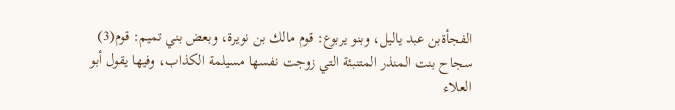الفجأةبن عبد ياليل، وبنو يربوع: قوم مالك بن نويرة، وبعض بني تميم: قوم(3) سجاح بنت المنذر المتنبئة التي زوجت نفسها مسيلمة الكذاب، وفيها يقول أبو العلاء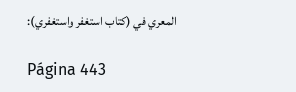المعري في (كتاب استغفر واستغفري):

Página 443